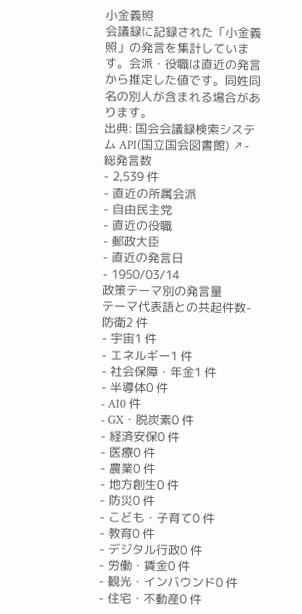小金義照
会議録に記録された「小金義照」の発言を集計しています。会派・役職は直近の発言から推定した値です。同姓同名の別人が含まれる場合があります。
出典: 国会会議録検索システム API(国立国会図書館) ↗- 総発言数
- 2,539 件
- 直近の所属会派
- 自由民主党
- 直近の役職
- 郵政大臣
- 直近の発言日
- 1950/03/14
政策テーマ別の発言量
テーマ代表語との共起件数- 防衛2 件
- 宇宙1 件
- エネルギー1 件
- 社会保障・年金1 件
- 半導体0 件
- AI0 件
- GX・脱炭素0 件
- 経済安保0 件
- 医療0 件
- 農業0 件
- 地方創生0 件
- 防災0 件
- こども・子育て0 件
- 教育0 件
- デジタル行政0 件
- 労働・賃金0 件
- 観光・インバウンド0 件
- 住宅・不動産0 件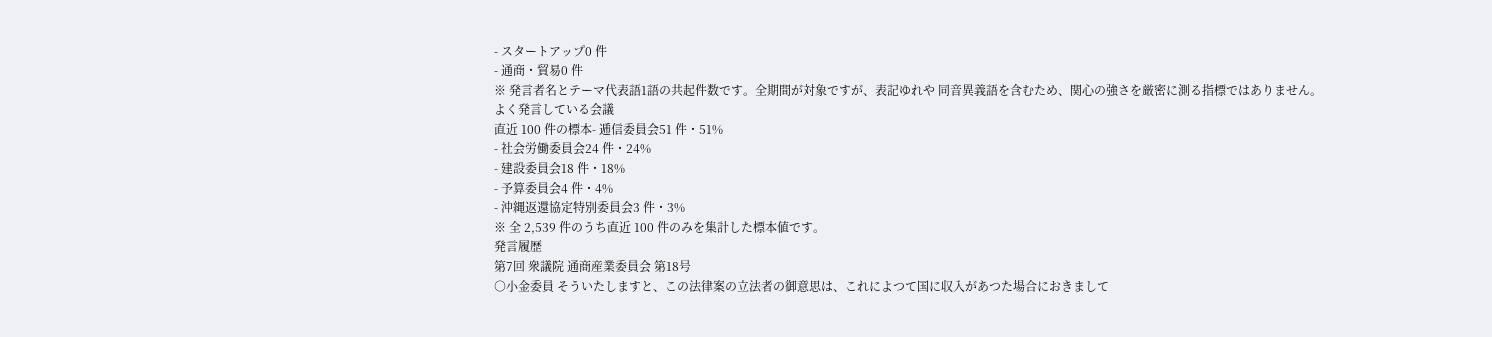- スタートアップ0 件
- 通商・貿易0 件
※ 発言者名とテーマ代表語1語の共起件数です。全期間が対象ですが、表記ゆれや 同音異義語を含むため、関心の強さを厳密に測る指標ではありません。
よく発言している会議
直近 100 件の標本- 逓信委員会51 件・51%
- 社会労働委員会24 件・24%
- 建設委員会18 件・18%
- 予算委員会4 件・4%
- 沖縄返還協定特別委員会3 件・3%
※ 全 2,539 件のうち直近 100 件のみを集計した標本値です。
発言履歴
第7回 衆議院 通商産業委員会 第18号
○小金委員 そういたしますと、この法律案の立法者の御意思は、これによつて国に収入があつた場合におきまして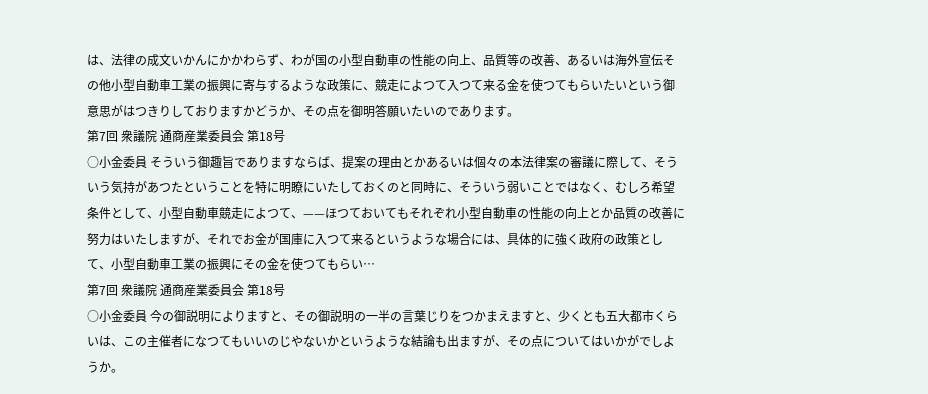は、法律の成文いかんにかかわらず、わが国の小型自動車の性能の向上、品質等の改善、あるいは海外宣伝その他小型自動車工業の振興に寄与するような政策に、競走によつて入つて来る金を使つてもらいたいという御意思がはつきりしておりますかどうか、その点を御明答願いたいのであります。
第7回 衆議院 通商産業委員会 第18号
○小金委員 そういう御趣旨でありますならば、提案の理由とかあるいは個々の本法律案の審議に際して、そういう気持があつたということを特に明瞭にいたしておくのと同時に、そういう弱いことではなく、むしろ希望条件として、小型自動車競走によつて、——ほつておいてもそれぞれ小型自動車の性能の向上とか品質の改善に努力はいたしますが、それでお金が国庫に入つて来るというような場合には、具体的に強く政府の政策として、小型自動車工業の振興にその金を使つてもらい…
第7回 衆議院 通商産業委員会 第18号
○小金委員 今の御説明によりますと、その御説明の一半の言葉じりをつかまえますと、少くとも五大都市くらいは、この主催者になつてもいいのじやないかというような結論も出ますが、その点についてはいかがでしようか。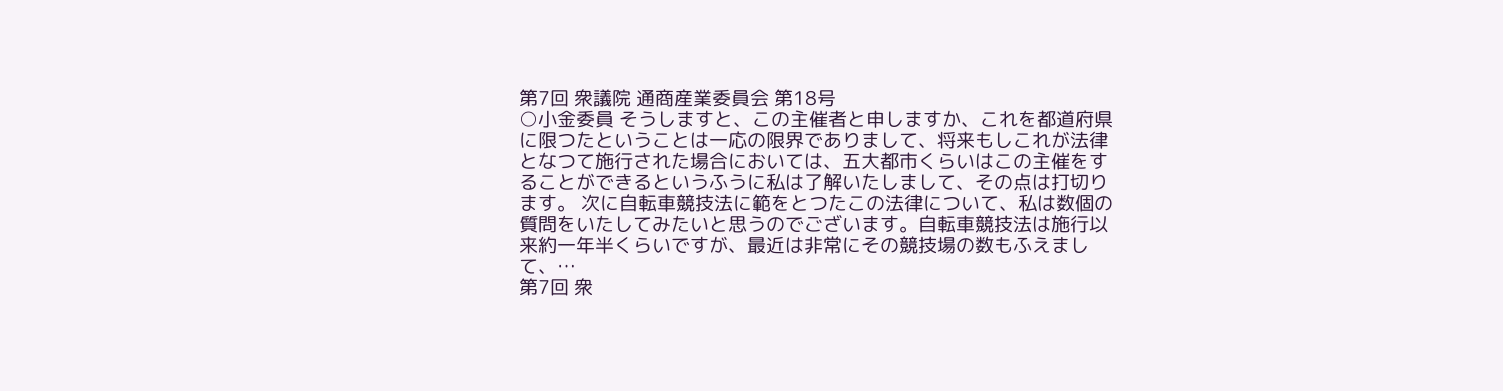第7回 衆議院 通商産業委員会 第18号
○小金委員 そうしますと、この主催者と申しますか、これを都道府県に限つたということは一応の限界でありまして、将来もしこれが法律となつて施行された場合においては、五大都市くらいはこの主催をすることができるというふうに私は了解いたしまして、その点は打切ります。 次に自転車競技法に範をとつたこの法律について、私は数個の質問をいたしてみたいと思うのでございます。自転車競技法は施行以来約一年半くらいですが、最近は非常にその競技場の数もふえまして、…
第7回 衆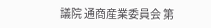議院 通商産業委員会 第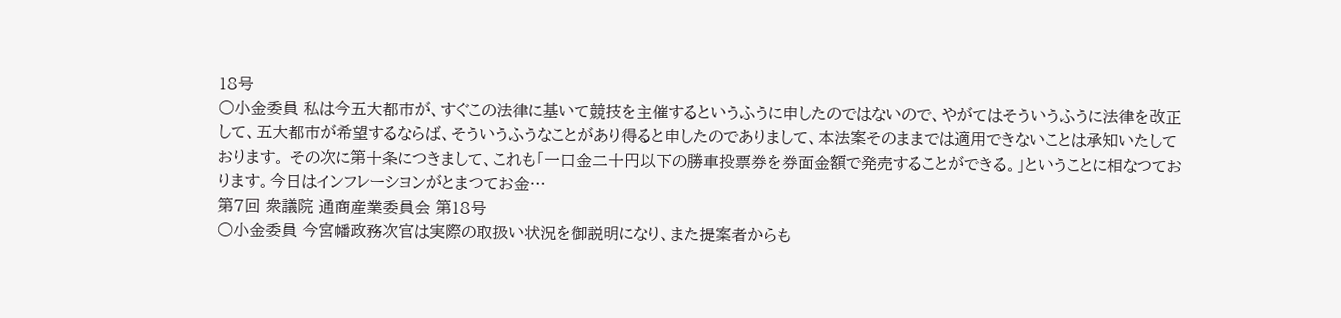18号
○小金委員 私は今五大都市が、すぐこの法律に基いて競技を主催するというふうに申したのではないので、やがてはそういうふうに法律を改正して、五大都市が希望するならば、そういうふうなことがあり得ると申したのでありまして、本法案そのままでは適用できないことは承知いたしております。 その次に第十条につきまして、これも「一口金二十円以下の勝車投票券を券面金額で発売することができる。」ということに相なつております。今日はインフレーシヨンがとまつてお金…
第7回 衆議院 通商産業委員会 第18号
○小金委員 今宮幡政務次官は実際の取扱い状況を御説明になり、また提案者からも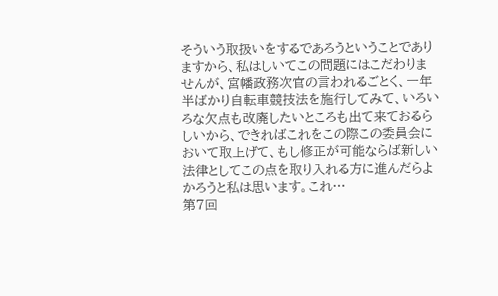そういう取扱いをするであろうということでありますから、私はしいてこの問題にはこだわりませんが、宮幡政務次官の言われるごとく、一年半ばかり自転車競技法を施行してみて、いろいろな欠点も改廃したいところも出て来ておるらしいから、できればこれをこの際この委員会において取上げて、もし修正が可能ならば新しい法律としてこの点を取り入れる方に進んだらよかろうと私は思います。これ…
第7回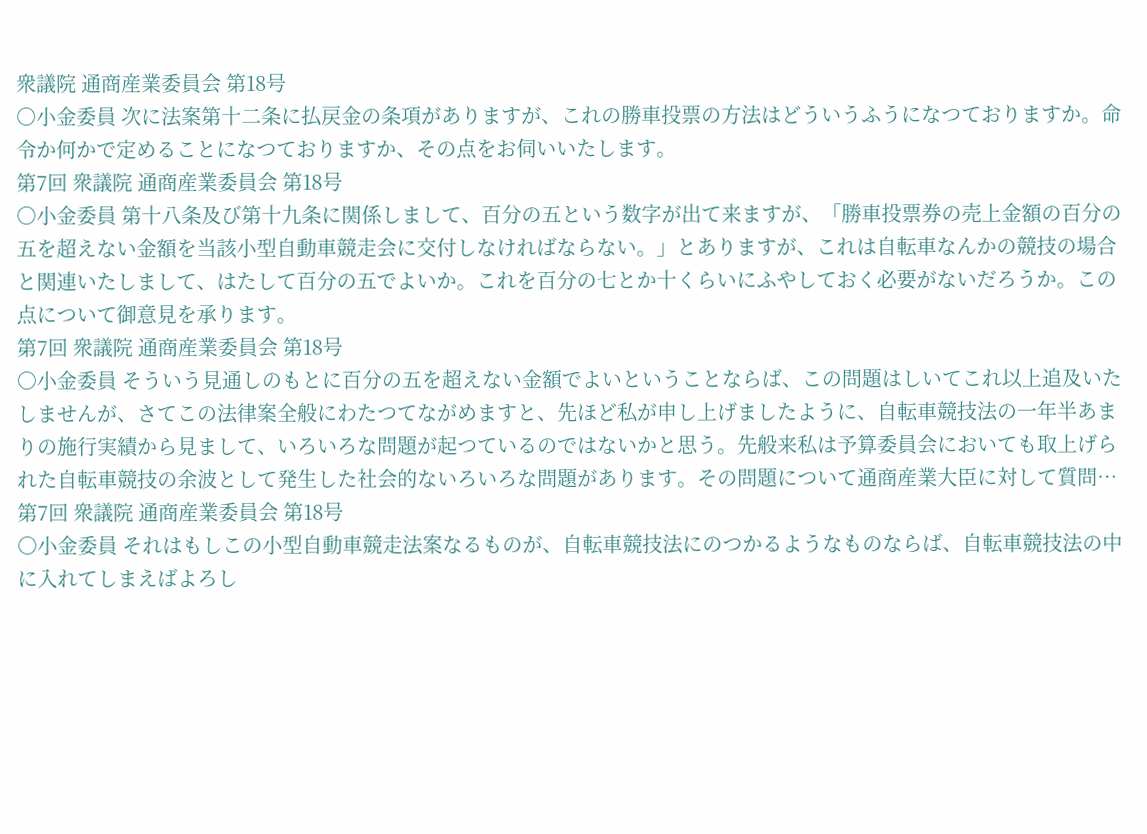衆議院 通商産業委員会 第18号
○小金委員 次に法案第十二条に払戻金の条項がありますが、これの勝車投票の方法はどういうふうになつておりますか。命令か何かで定めることになつておりますか、その点をお伺いいたします。
第7回 衆議院 通商産業委員会 第18号
○小金委員 第十八条及び第十九条に関係しまして、百分の五という数字が出て来ますが、「勝車投票券の売上金額の百分の五を超えない金額を当該小型自動車競走会に交付しなければならない。」とありますが、これは自転車なんかの競技の場合と関連いたしまして、はたして百分の五でよいか。これを百分の七とか十くらいにふやしておく必要がないだろうか。この点について御意見を承ります。
第7回 衆議院 通商産業委員会 第18号
○小金委員 そういう見通しのもとに百分の五を超えない金額でよいということならば、この問題はしいてこれ以上追及いたしませんが、さてこの法律案全般にわたつてながめますと、先ほど私が申し上げましたように、自転車競技法の一年半あまりの施行実績から見まして、いろいろな問題が起つているのではないかと思う。先般来私は予算委員会においても取上げられた自転車競技の余波として発生した社会的ないろいろな問題があります。その問題について通商産業大臣に対して質問…
第7回 衆議院 通商産業委員会 第18号
○小金委員 それはもしこの小型自動車競走法案なるものが、自転車競技法にのつかるようなものならば、自転車競技法の中に入れてしまえばよろし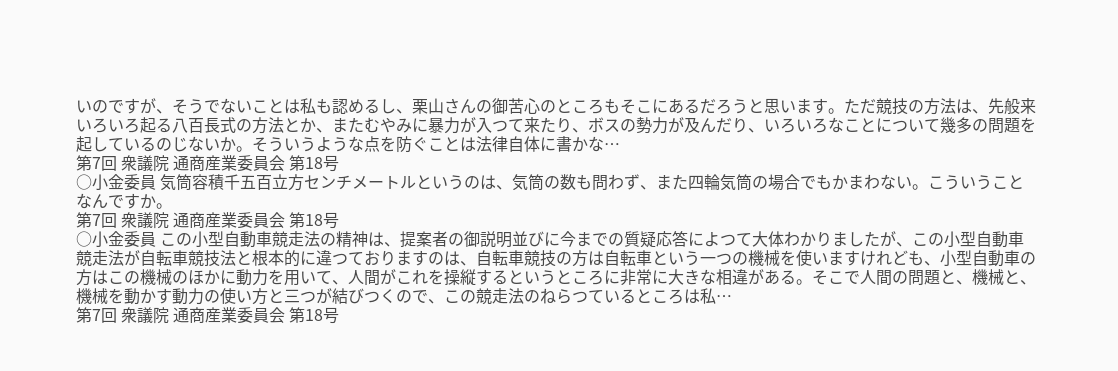いのですが、そうでないことは私も認めるし、栗山さんの御苦心のところもそこにあるだろうと思います。ただ競技の方法は、先般来いろいろ起る八百長式の方法とか、またむやみに暴力が入つて来たり、ボスの勢力が及んだり、いろいろなことについて幾多の問題を起しているのじないか。そういうような点を防ぐことは法律自体に書かな…
第7回 衆議院 通商産業委員会 第18号
○小金委員 気筒容積千五百立方センチメートルというのは、気筒の数も問わず、また四輪気筒の場合でもかまわない。こういうことなんですか。
第7回 衆議院 通商産業委員会 第18号
○小金委員 この小型自動車競走法の精神は、提案者の御説明並びに今までの質疑応答によつて大体わかりましたが、この小型自動車競走法が自転車競技法と根本的に違つておりますのは、自転車競技の方は自転車という一つの機械を使いますけれども、小型自動車の方はこの機械のほかに動力を用いて、人間がこれを操縦するというところに非常に大きな相違がある。そこで人間の問題と、機械と、機械を動かす動力の使い方と三つが結びつくので、この競走法のねらつているところは私…
第7回 衆議院 通商産業委員会 第18号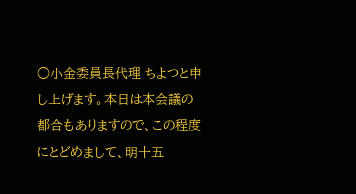○小金委員長代理 ちよつと申し上げます。本日は本会議の都合もありますので、この程度にとどめまして、明十五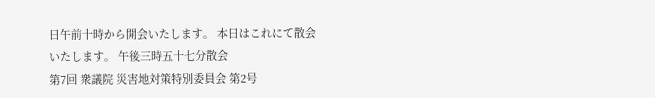日午前十時から開会いたします。 本日はこれにて散会いたします。 午後三時五十七分散会
第7回 衆議院 災害地対策特別委員会 第2号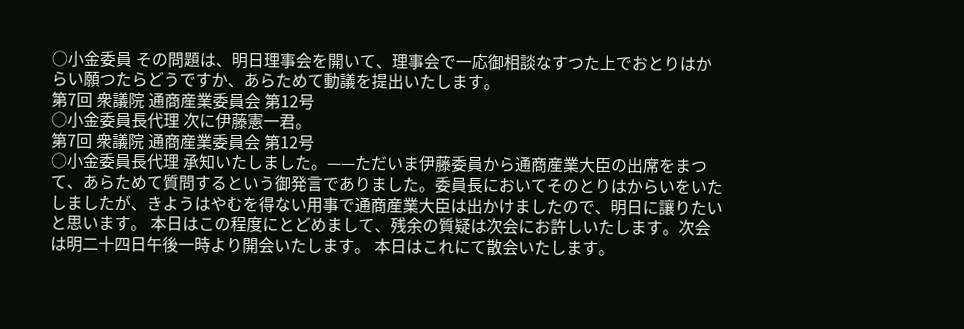○小金委員 その問題は、明日理事会を開いて、理事会で一応御相談なすつた上でおとりはからい願つたらどうですか、あらためて動議を提出いたします。
第7回 衆議院 通商産業委員会 第12号
○小金委員長代理 次に伊藤憲一君。
第7回 衆議院 通商産業委員会 第12号
○小金委員長代理 承知いたしました。——ただいま伊藤委員から通商産業大臣の出席をまつて、あらためて質問するという御発言でありました。委員長においてそのとりはからいをいたしましたが、きようはやむを得ない用事で通商産業大臣は出かけましたので、明日に讓りたいと思います。 本日はこの程度にとどめまして、残余の質疑は次会にお許しいたします。次会は明二十四日午後一時より開会いたします。 本日はこれにて散会いたします。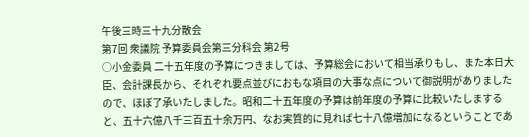午後三時三十九分散会
第7回 衆議院 予算委員会第三分科会 第2号
○小金委員 二十五年度の予算につきましては、予算総会において相当承りもし、また本日大臣、会計課長から、それぞれ要点並びにおもな項目の大事な点について御説明がありましたので、ほぼ了承いたしました。昭和二十五年度の予算は前年度の予算に比較いたしますると、五十六億八千三百五十余万円、なお実質的に見れば七十八億増加になるということであ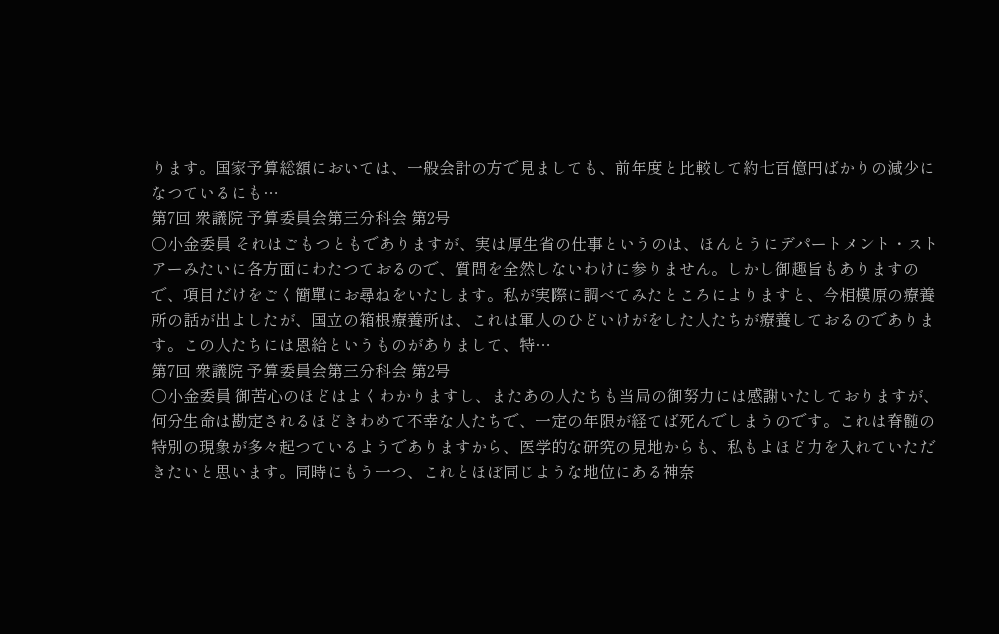ります。国家予算総額においては、一般会計の方で見ましても、前年度と比較して約七百億円ばかりの減少になつているにも…
第7回 衆議院 予算委員会第三分科会 第2号
○小金委員 それはごもつともでありますが、実は厚生省の仕事というのは、ほんとうにデパートメント・ストアーみたいに各方面にわたつておるので、質問を全然しないわけに参りません。しかし御趣旨もありますので、項目だけをごく簡單にお尋ねをいたします。私が実際に調べてみたところによりますと、今相模原の療養所の話が出よしたが、国立の箱根療養所は、これは軍人のひどいけがをした人たちが療養しておるのであります。この人たちには恩給というものがありまして、特…
第7回 衆議院 予算委員会第三分科会 第2号
○小金委員 御苦心のほどはよくわかりますし、またあの人たちも当局の御努力には感謝いたしておりますが、何分生命は勘定されるほどきわめて不幸な人たちで、一定の年限が経てば死んでしまうのです。これは脊髄の特別の現象が多々起つているようでありますから、医学的な研究の見地からも、私もよほど力を入れていただきたいと思います。同時にもう一つ、これとほぼ同じような地位にある神奈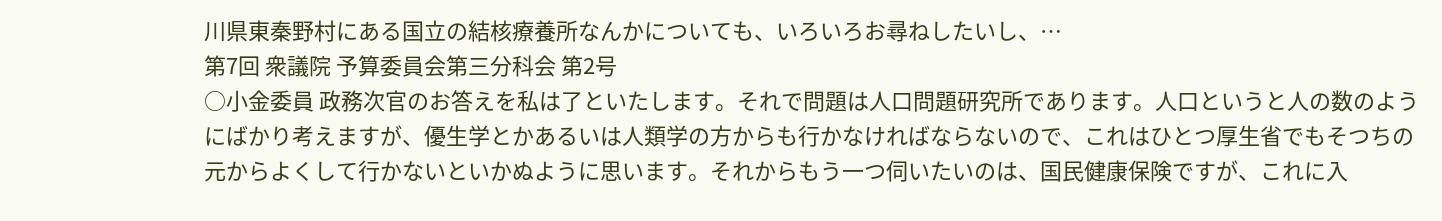川県東秦野村にある国立の結核療養所なんかについても、いろいろお尋ねしたいし、…
第7回 衆議院 予算委員会第三分科会 第2号
○小金委員 政務次官のお答えを私は了といたします。それで問題は人口問題研究所であります。人口というと人の数のようにばかり考えますが、優生学とかあるいは人類学の方からも行かなければならないので、これはひとつ厚生省でもそつちの元からよくして行かないといかぬように思います。それからもう一つ伺いたいのは、国民健康保険ですが、これに入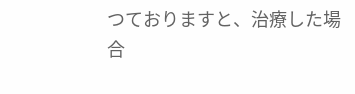つておりますと、治療した場合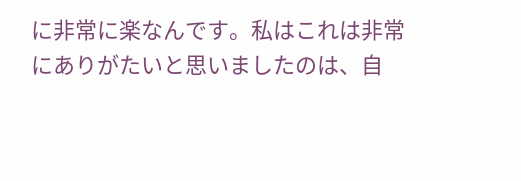に非常に楽なんです。私はこれは非常にありがたいと思いましたのは、自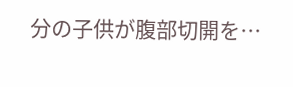分の子供が腹部切開を…